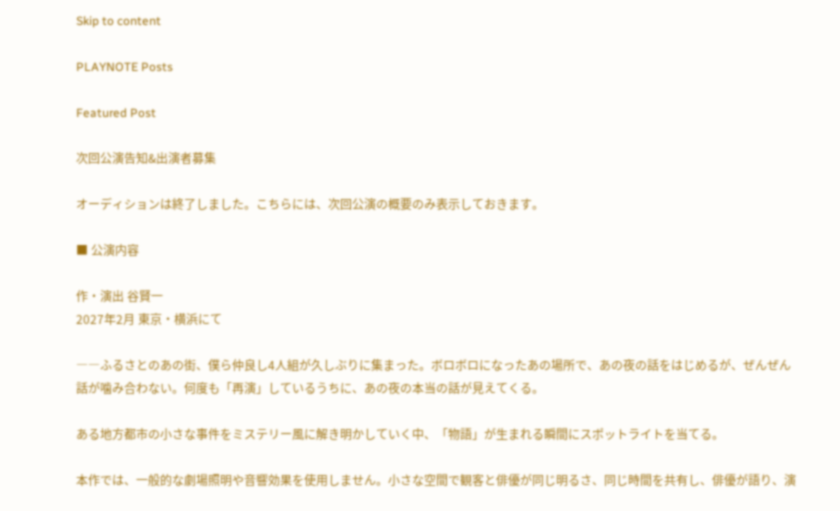Skip to content

PLAYNOTE Posts

Featured Post

次回公演告知&出演者募集

オーディションは終了しました。こちらには、次回公演の概要のみ表示しておきます。

■ 公演内容

作・演出 谷賢一
2027年2月 東京・横浜にて

――ふるさとのあの街、僕ら仲良し4人組が久しぶりに集まった。ボロボロになったあの場所で、あの夜の話をはじめるが、ぜんぜん話が噛み合わない。何度も「再演」しているうちに、あの夜の本当の話が見えてくる。

ある地方都市の小さな事件をミステリー風に解き明かしていく中、「物語」が生まれる瞬間にスポットライトを当てる。

本作では、一般的な劇場照明や音響効果を使用しません。小さな空間で観客と俳優が同じ明るさ、同じ時間を共有し、俳優が語り、演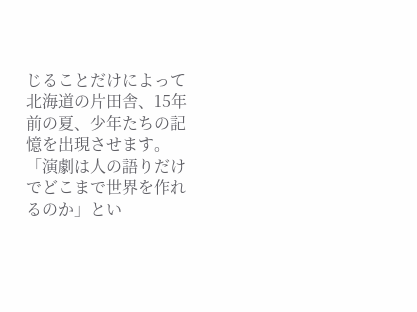じることだけによって北海道の片田舎、15年前の夏、少年たちの記憶を出現させます。「演劇は人の語りだけでどこまで世界を作れるのか」とい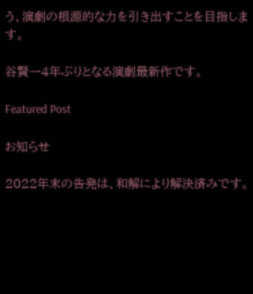う、演劇の根源的な力を引き出すことを目指します。

谷賢一4年ぶりとなる演劇最新作です。

Featured Post

お知らせ

2022年末の告発は、和解により解決済みです。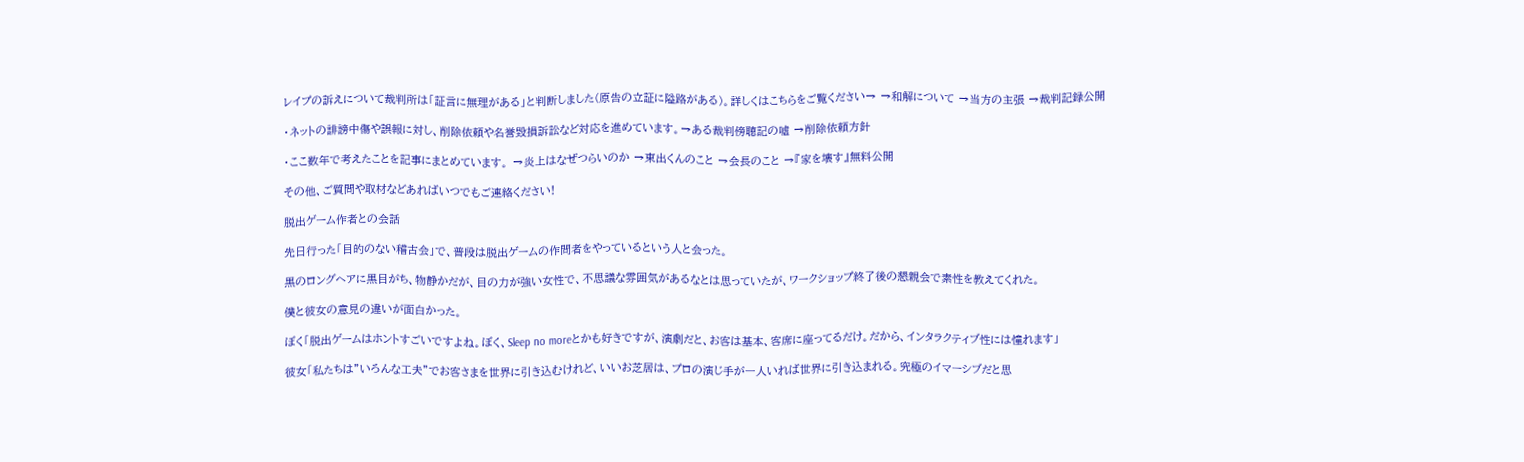レイプの訴えについて裁判所は「証言に無理がある」と判断しました(原告の立証に隘路がある)。詳しくはこちらをご覧ください→ →和解について →当方の主張 →裁判記録公開

・ネットの誹謗中傷や誤報に対し、削除依頼や名誉毀損訴訟など対応を進めています。→ある裁判傍聴記の嘘 →削除依頼方針

・ここ数年で考えたことを記事にまとめています。 →炎上はなぜつらいのか →東出くんのこと →会長のこと →『家を壊す』無料公開

その他、ご質問や取材などあればいつでもご連絡ください!

脱出ゲーム作者との会話

先日行った「目的のない稽古会」で、普段は脱出ゲームの作問者をやっているという人と会った。

黒のロングヘアに黒目がち、物静かだが、目の力が強い女性で、不思議な雰囲気があるなとは思っていたが、ワークショップ終了後の懇親会で素性を教えてくれた。

僕と彼女の意見の違いが面白かった。

ぼく「脱出ゲームはホントすごいですよね。ぼく、Sleep no moreとかも好きですが、演劇だと、お客は基本、客席に座ってるだけ。だから、インタラクティブ性には憧れます」

彼女「私たちは”いろんな工夫”でお客さまを世界に引き込むけれど、いいお芝居は、プロの演じ手が一人いれば世界に引き込まれる。究極のイマーシブだと思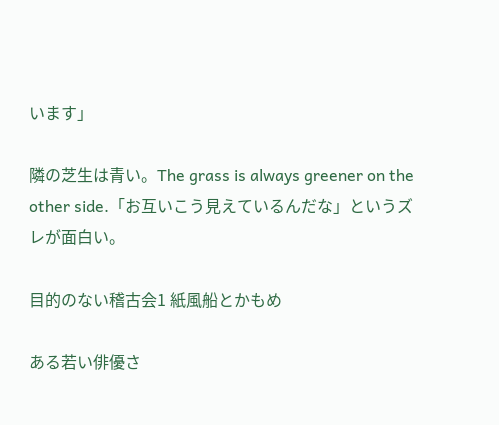います」

隣の芝生は青い。The grass is always greener on the other side.「お互いこう見えているんだな」というズレが面白い。

目的のない稽古会1 紙風船とかもめ

ある若い俳優さ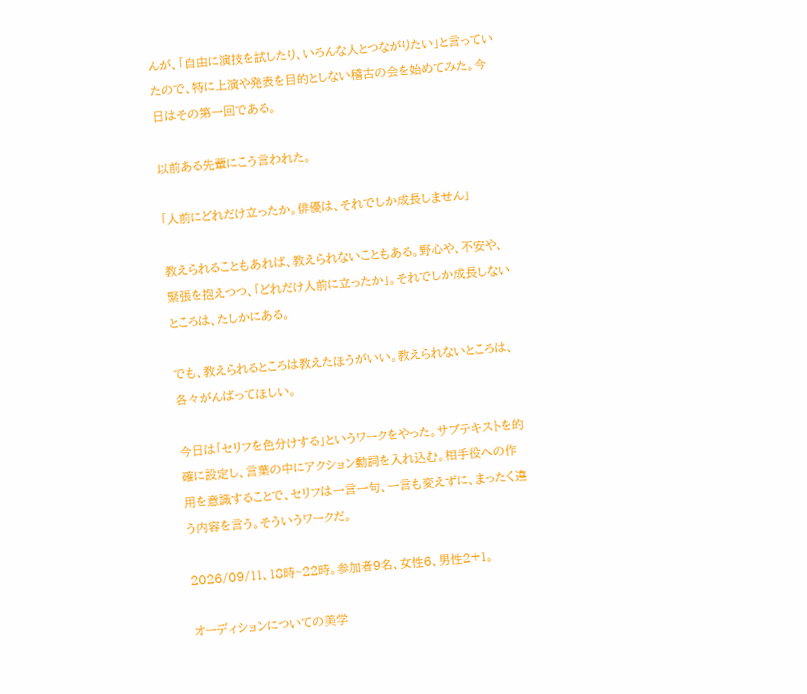んが、「自由に演技を試したり、いろんな人とつながりたい」と言っていたので、特に上演や発表を目的としない稽古の会を始めてみた。今日はその第一回である。

以前ある先輩にこう言われた。

「人前にどれだけ立ったか。俳優は、それでしか成長しません」

教えられることもあれば、教えられないこともある。野心や、不安や、緊張を抱えつつ、「どれだけ人前に立ったか」。それでしか成長しないところは、たしかにある。

でも、教えられるところは教えたほうがいい。教えられないところは、各々がんばってほしい。

今日は「セリフを色分けする」というワークをやった。サブテキストを的確に設定し、言葉の中にアクション動詞を入れ込む。相手役への作用を意識することで、セリフは一言一句、一言も変えずに、まったく違う内容を言う。そういうワークだ。

2026/09/11、18時~22時。参加者9名、女性6、男性2+1。

オーディションについての美学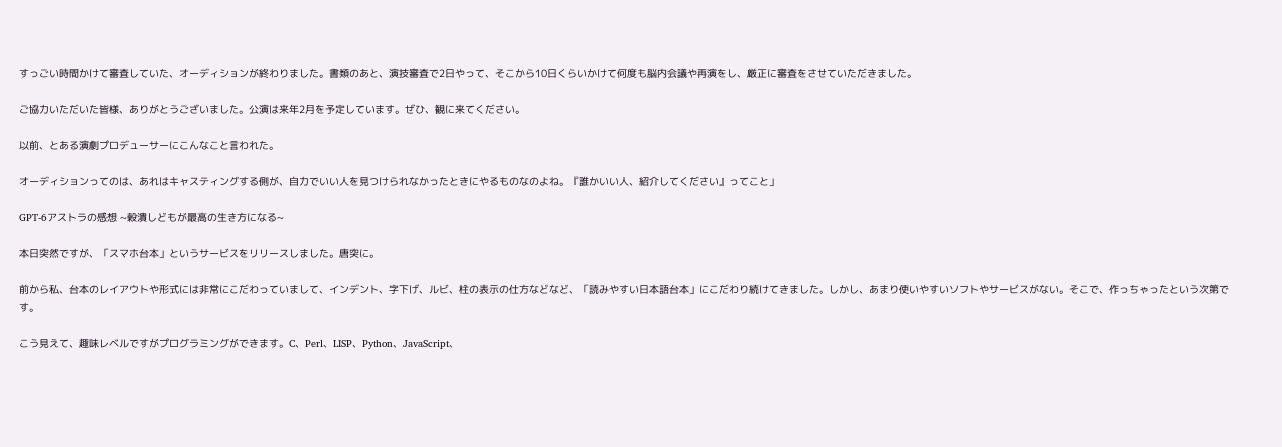すっごい時間かけて審査していた、オーディションが終わりました。書類のあと、演技審査で2日やって、そこから10日くらいかけて何度も脳内会議や再演をし、厳正に審査をさせていただきました。

ご協力いただいた皆様、ありがとうございました。公演は来年2月を予定しています。ぜひ、観に来てください。

以前、とある演劇プロデューサーにこんなこと言われた。

オーディションってのは、あれはキャスティングする側が、自力でいい人を見つけられなかったときにやるものなのよね。『誰かいい人、紹介してください』ってこと」

GPT-6アストラの感想 ~穀潰しどもが最高の生き方になる~

本日突然ですが、「スマホ台本」というサービスをリリースしました。唐突に。

前から私、台本のレイアウトや形式には非常にこだわっていまして、インデント、字下げ、ルビ、柱の表示の仕方などなど、「読みやすい日本語台本」にこだわり続けてきました。しかし、あまり使いやすいソフトやサービスがない。そこで、作っちゃったという次第です。

こう見えて、趣味レベルですがプログラミングができます。C、Perl、LISP、Python、JavaScript、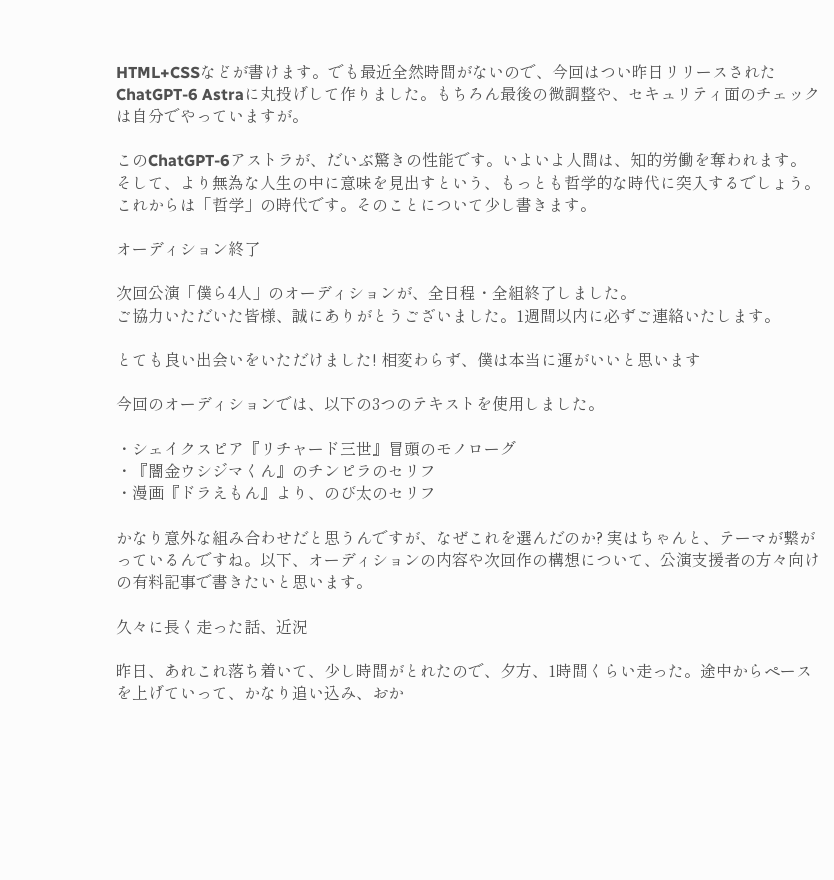HTML+CSSなどが書けます。でも最近全然時間がないので、今回はつい昨日リリースされたChatGPT-6 Astraに丸投げして作りました。もちろん最後の微調整や、セキュリティ面のチェックは自分でやっていますが。

このChatGPT-6アストラが、だいぶ驚きの性能です。いよいよ人間は、知的労働を奪われます。そして、より無為な人生の中に意味を見出すという、もっとも哲学的な時代に突入するでしょう。これからは「哲学」の時代です。そのことについて少し書きます。

オーディション終了

次回公演「僕ら4人」のオーディションが、全日程・全組終了しました。
ご協力いただいた皆様、誠にありがとうございました。1週間以内に必ずご連絡いたします。

とても良い出会いをいただけました! 相変わらず、僕は本当に運がいいと思います

今回のオーディションでは、以下の3つのテキストを使用しました。

・シェイクスピア『リチャード三世』冒頭のモノローグ
・『闇金ウシジマくん』のチンピラのセリフ
・漫画『ドラえもん』より、のび太のセリフ

かなり意外な組み合わせだと思うんですが、なぜこれを選んだのか? 実はちゃんと、テーマが繋がっているんですね。以下、オーディションの内容や次回作の構想について、公演支援者の方々向けの有料記事で書きたいと思います。

久々に長く走った話、近況

昨日、あれこれ落ち着いて、少し時間がとれたので、夕方、1時間くらい走った。途中からペースを上げていって、かなり追い込み、おか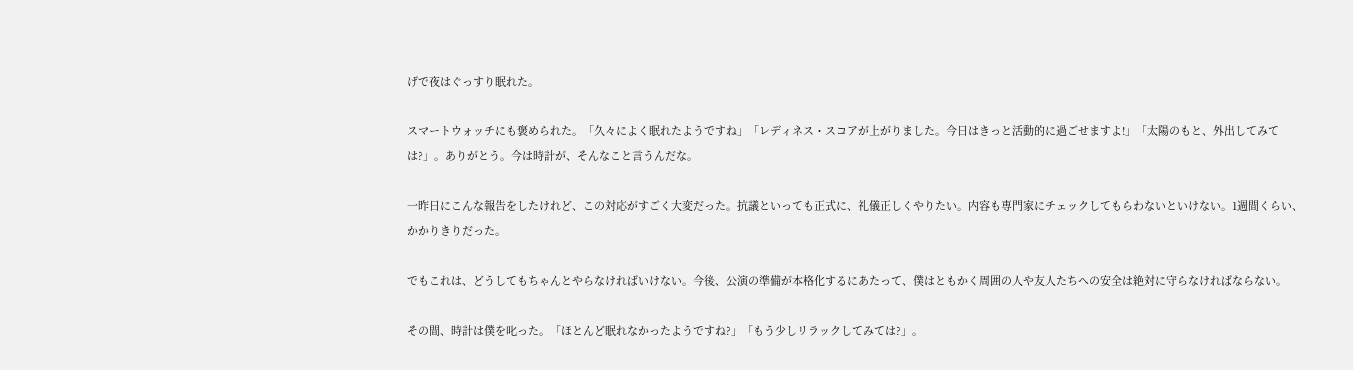げで夜はぐっすり眠れた。

スマートウォッチにも褒められた。「久々によく眠れたようですね」「レディネス・スコアが上がりました。今日はきっと活動的に過ごせますよ!」「太陽のもと、外出してみては?」。ありがとう。今は時計が、そんなこと言うんだな。

一昨日にこんな報告をしたけれど、この対応がすごく大変だった。抗議といっても正式に、礼儀正しくやりたい。内容も専門家にチェックしてもらわないといけない。1週間くらい、かかりきりだった。

でもこれは、どうしてもちゃんとやらなければいけない。今後、公演の準備が本格化するにあたって、僕はともかく周囲の人や友人たちへの安全は絶対に守らなければならない。

その間、時計は僕を叱った。「ほとんど眠れなかったようですね?」「もう少しリラックしてみては?」。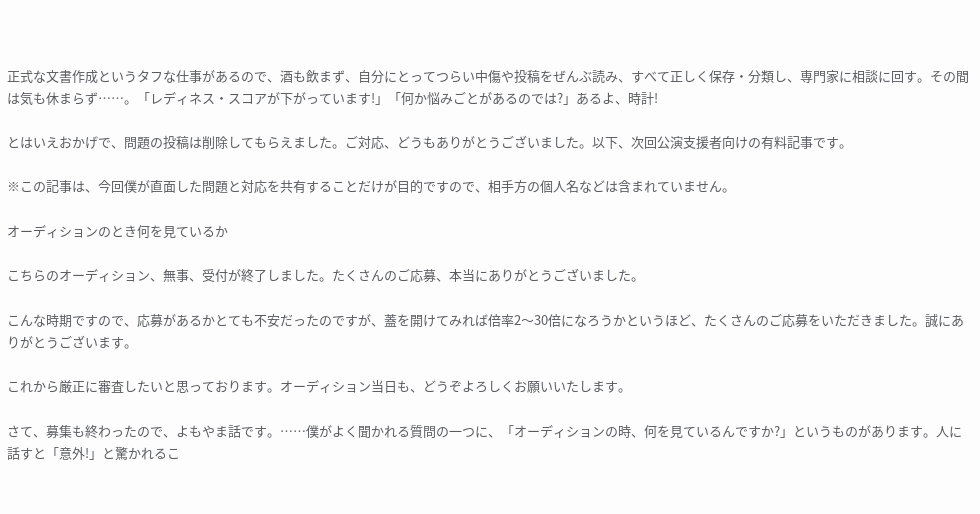正式な文書作成というタフな仕事があるので、酒も飲まず、自分にとってつらい中傷や投稿をぜんぶ読み、すべて正しく保存・分類し、専門家に相談に回す。その間は気も休まらず……。「レディネス・スコアが下がっています!」「何か悩みごとがあるのでは?」あるよ、時計!

とはいえおかげで、問題の投稿は削除してもらえました。ご対応、どうもありがとうございました。以下、次回公演支援者向けの有料記事です。

※この記事は、今回僕が直面した問題と対応を共有することだけが目的ですので、相手方の個人名などは含まれていません。

オーディションのとき何を見ているか

こちらのオーディション、無事、受付が終了しました。たくさんのご応募、本当にありがとうございました。

こんな時期ですので、応募があるかとても不安だったのですが、蓋を開けてみれば倍率2〜30倍になろうかというほど、たくさんのご応募をいただきました。誠にありがとうございます。

これから厳正に審査したいと思っております。オーディション当日も、どうぞよろしくお願いいたします。

さて、募集も終わったので、よもやま話です。……僕がよく聞かれる質問の一つに、「オーディションの時、何を見ているんですか?」というものがあります。人に話すと「意外!」と驚かれるこ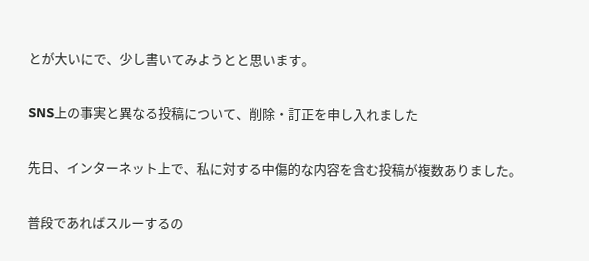とが大いにで、少し書いてみようとと思います。

SNS上の事実と異なる投稿について、削除・訂正を申し入れました

先日、インターネット上で、私に対する中傷的な内容を含む投稿が複数ありました。

普段であればスルーするの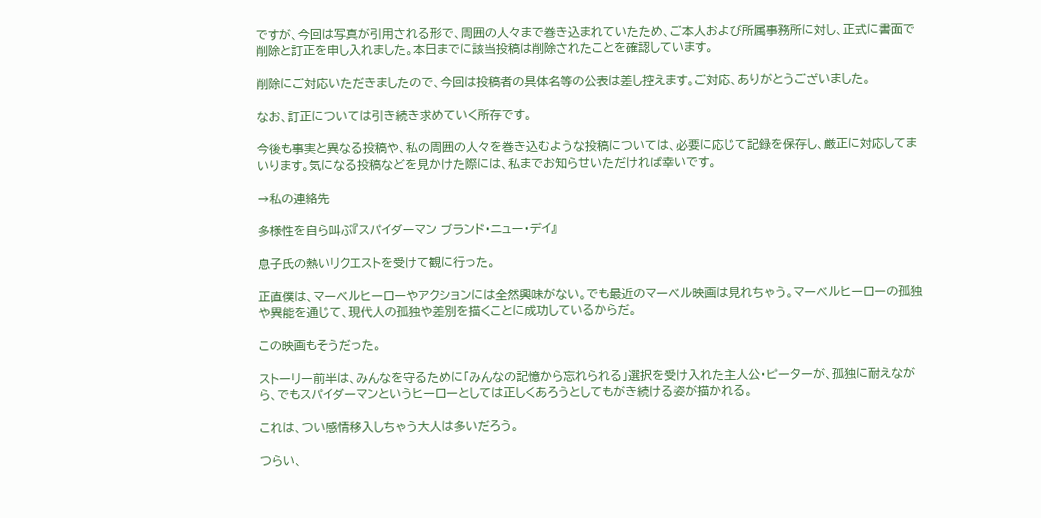ですが、今回は写真が引用される形で、周囲の人々まで巻き込まれていたため、ご本人および所属事務所に対し、正式に書面で削除と訂正を申し入れました。本日までに該当投稿は削除されたことを確認しています。

削除にご対応いただきましたので、今回は投稿者の具体名等の公表は差し控えます。ご対応、ありがとうございました。

なお、訂正については引き続き求めていく所存です。

今後も事実と異なる投稿や、私の周囲の人々を巻き込むような投稿については、必要に応じて記録を保存し、厳正に対応してまいります。気になる投稿などを見かけた際には、私までお知らせいただければ幸いです。

→私の連絡先

多様性を自ら叫ぶ『スパイダーマン ブランド・ニュー・デイ』

息子氏の熱いリクエストを受けて観に行った。

正直僕は、マーベルヒーローやアクションには全然興味がない。でも最近のマーベル映画は見れちゃう。マーベルヒーローの孤独や異能を通じて、現代人の孤独や差別を描くことに成功しているからだ。

この映画もそうだった。

ストーリー前半は、みんなを守るために「みんなの記憶から忘れられる」選択を受け入れた主人公・ピーターが、孤独に耐えながら、でもスパイダーマンというヒーローとしては正しくあろうとしてもがき続ける姿が描かれる。

これは、つい感情移入しちゃう大人は多いだろう。

つらい、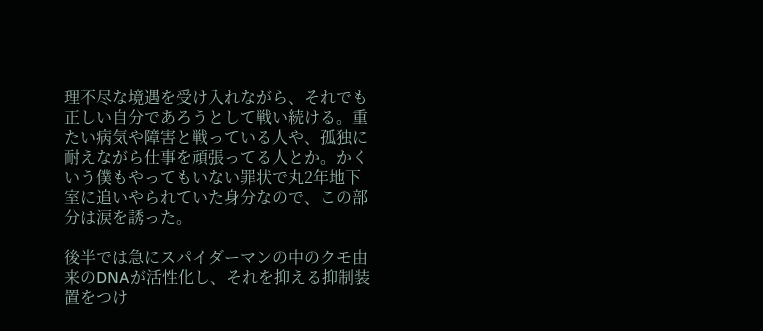理不尽な境遇を受け入れながら、それでも正しい自分であろうとして戦い続ける。重たい病気や障害と戦っている人や、孤独に耐えながら仕事を頑張ってる人とか。かくいう僕もやってもいない罪状で丸2年地下室に追いやられていた身分なので、この部分は涙を誘った。

後半では急にスパイダーマンの中のクモ由来のDNAが活性化し、それを抑える抑制装置をつけ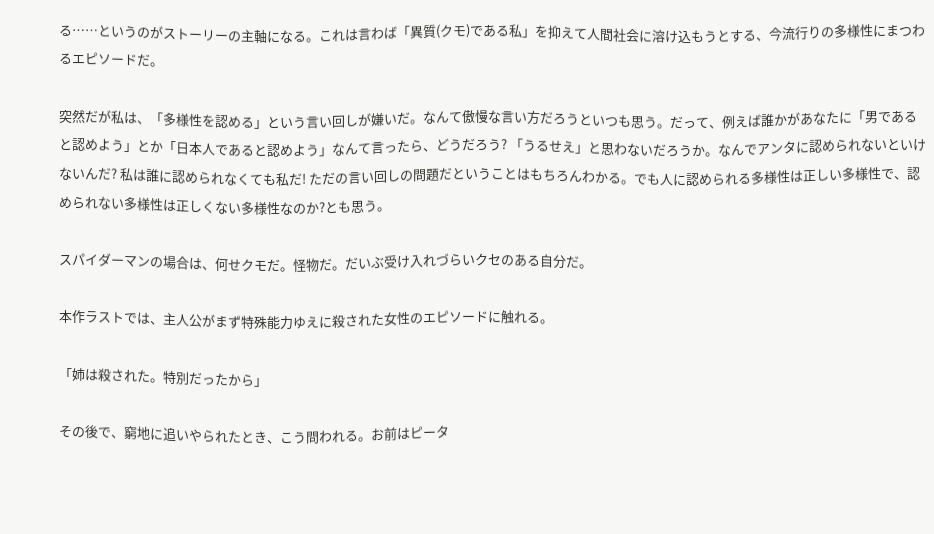る……というのがストーリーの主軸になる。これは言わば「異質(クモ)である私」を抑えて人間社会に溶け込もうとする、今流行りの多様性にまつわるエピソードだ。

突然だが私は、「多様性を認める」という言い回しが嫌いだ。なんて傲慢な言い方だろうといつも思う。だって、例えば誰かがあなたに「男であると認めよう」とか「日本人であると認めよう」なんて言ったら、どうだろう? 「うるせえ」と思わないだろうか。なんでアンタに認められないといけないんだ? 私は誰に認められなくても私だ! ただの言い回しの問題だということはもちろんわかる。でも人に認められる多様性は正しい多様性で、認められない多様性は正しくない多様性なのか?とも思う。

スパイダーマンの場合は、何せクモだ。怪物だ。だいぶ受け入れづらいクセのある自分だ。

本作ラストでは、主人公がまず特殊能力ゆえに殺された女性のエピソードに触れる。

「姉は殺された。特別だったから」

その後で、窮地に追いやられたとき、こう問われる。お前はピータ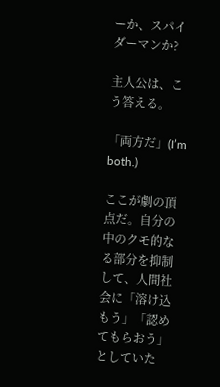ーか、スパイダーマンか?

主人公は、こう答える。

「両方だ」(I’m both.)

ここが劇の頂点だ。自分の中のクモ的なる部分を抑制して、人間社会に「溶け込もう」「認めてもらおう」としていた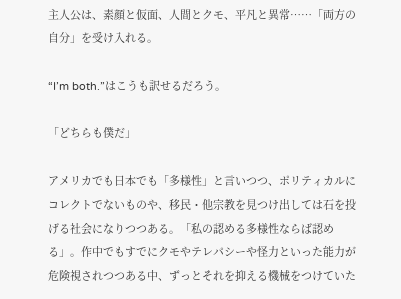主人公は、素顔と仮面、人間とクモ、平凡と異常……「両方の自分」を受け入れる。

“I’m both.”はこうも訳せるだろう。

「どちらも僕だ」

アメリカでも日本でも「多様性」と言いつつ、ポリティカルにコレクトでないものや、移民・他宗教を見つけ出しては石を投げる社会になりつつある。「私の認める多様性ならば認める」。作中でもすでにクモやテレパシーや怪力といった能力が危険視されつつある中、ずっとそれを抑える機械をつけていた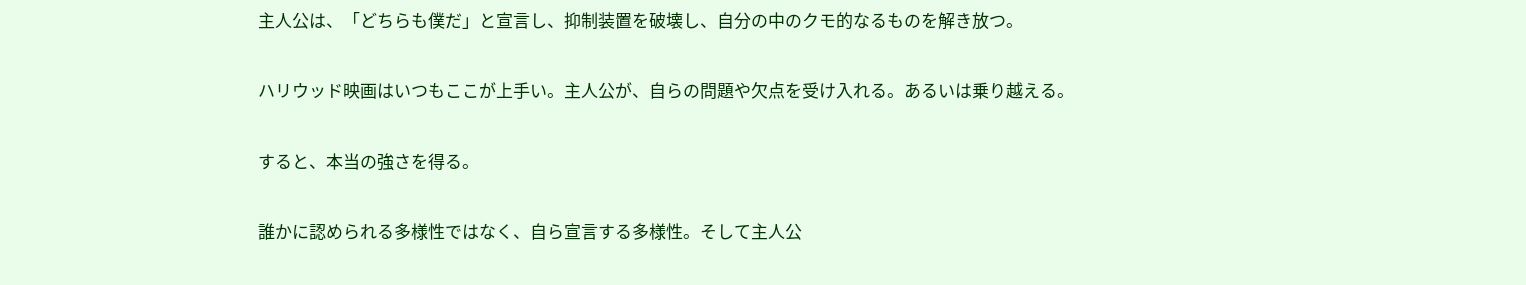主人公は、「どちらも僕だ」と宣言し、抑制装置を破壊し、自分の中のクモ的なるものを解き放つ。

ハリウッド映画はいつもここが上手い。主人公が、自らの問題や欠点を受け入れる。あるいは乗り越える。

すると、本当の強さを得る。

誰かに認められる多様性ではなく、自ら宣言する多様性。そして主人公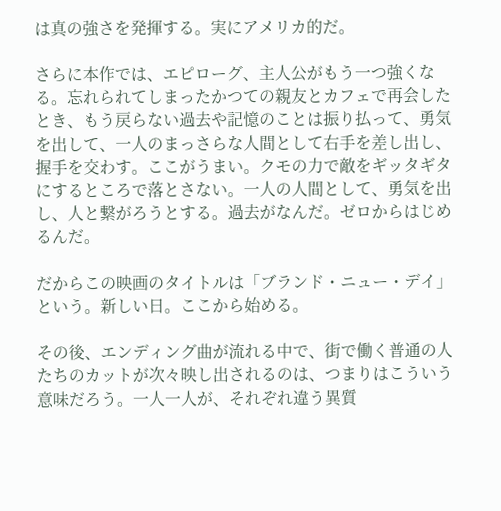は真の強さを発揮する。実にアメリカ的だ。

さらに本作では、エピローグ、主人公がもう一つ強くなる。忘れられてしまったかつての親友とカフェで再会したとき、もう戻らない過去や記憶のことは振り払って、勇気を出して、一人のまっさらな人間として右手を差し出し、握手を交わす。ここがうまい。クモの力で敵をギッタギタにするところで落とさない。一人の人間として、勇気を出し、人と繋がろうとする。過去がなんだ。ゼロからはじめるんだ。

だからこの映画のタイトルは「ブランド・ニュー・デイ」という。新しい日。ここから始める。

その後、エンディング曲が流れる中で、街で働く普通の人たちのカットが次々映し出されるのは、つまりはこういう意味だろう。一人一人が、それぞれ違う異質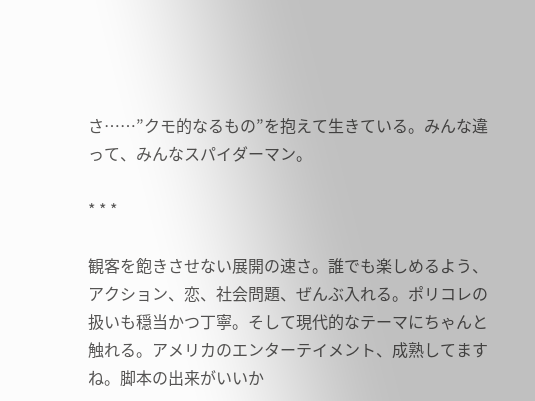さ……”クモ的なるもの”を抱えて生きている。みんな違って、みんなスパイダーマン。

* * *

観客を飽きさせない展開の速さ。誰でも楽しめるよう、アクション、恋、社会問題、ぜんぶ入れる。ポリコレの扱いも穏当かつ丁寧。そして現代的なテーマにちゃんと触れる。アメリカのエンターテイメント、成熟してますね。脚本の出来がいいか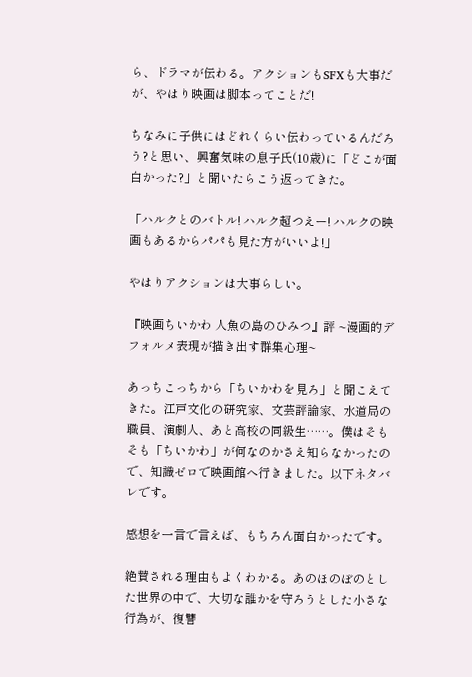ら、ドラマが伝わる。アクションもSFXも大事だが、やはり映画は脚本ってことだ!

ちなみに子供にはどれくらい伝わっているんだろう?と思い、興奮気味の息子氏(10歳)に「どこが面白かった?」と聞いたらこう返ってきた。

「ハルクとのバトル! ハルク超つえー! ハルクの映画もあるからパパも見た方がいいよ!」

やはりアクションは大事らしい。

『映画ちいかわ 人魚の島のひみつ』評 ~漫画的デフォルメ表現が描き出す群集心理~

あっちこっちから「ちいかわを見ろ」と聞こえてきた。江戸文化の研究家、文芸評論家、水道局の職員、演劇人、あと高校の同級生……。僕はそもそも「ちいかわ」が何なのかさえ知らなかったので、知識ゼロで映画館へ行きました。以下ネタバレです。

感想を一言で言えば、もちろん面白かったです。

絶賛される理由もよくわかる。あのほのぼのとした世界の中で、大切な誰かを守ろうとした小さな行為が、復讐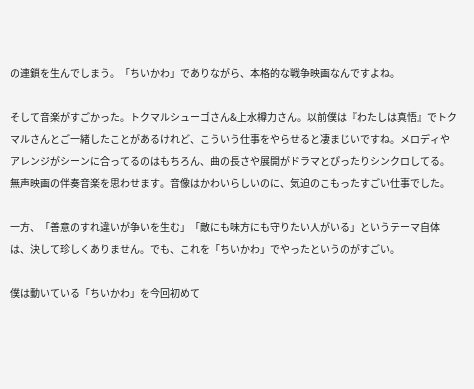の連鎖を生んでしまう。「ちいかわ」でありながら、本格的な戦争映画なんですよね。

そして音楽がすごかった。トクマルシューゴさん&上水樽力さん。以前僕は『わたしは真悟』でトクマルさんとご一緒したことがあるけれど、こういう仕事をやらせると凄まじいですね。メロディやアレンジがシーンに合ってるのはもちろん、曲の長さや展開がドラマとぴったりシンクロしてる。無声映画の伴奏音楽を思わせます。音像はかわいらしいのに、気迫のこもったすごい仕事でした。

一方、「善意のすれ違いが争いを生む」「敵にも味方にも守りたい人がいる」というテーマ自体は、決して珍しくありません。でも、これを「ちいかわ」でやったというのがすごい。

僕は動いている「ちいかわ」を今回初めて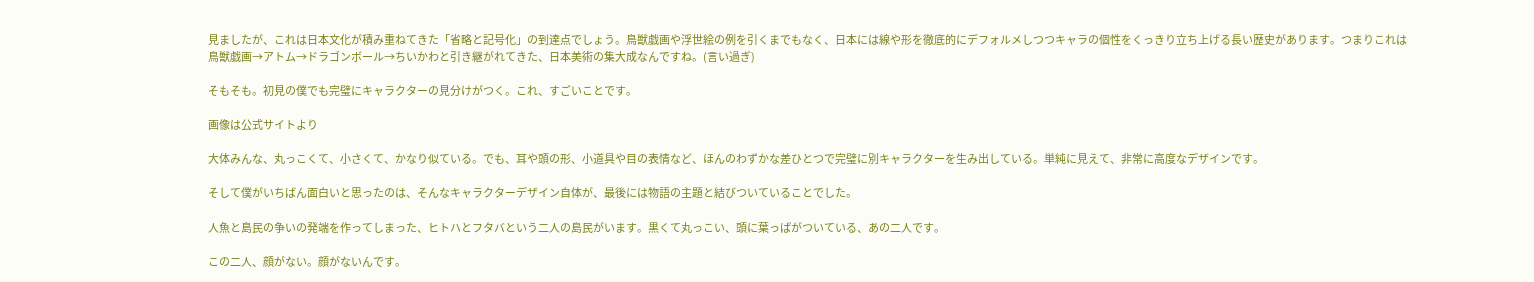見ましたが、これは日本文化が積み重ねてきた「省略と記号化」の到達点でしょう。鳥獣戯画や浮世絵の例を引くまでもなく、日本には線や形を徹底的にデフォルメしつつキャラの個性をくっきり立ち上げる長い歴史があります。つまりこれは鳥獣戯画→アトム→ドラゴンボール→ちいかわと引き継がれてきた、日本美術の集大成なんですね。(言い過ぎ)

そもそも。初見の僕でも完璧にキャラクターの見分けがつく。これ、すごいことです。

画像は公式サイトより

大体みんな、丸っこくて、小さくて、かなり似ている。でも、耳や頭の形、小道具や目の表情など、ほんのわずかな差ひとつで完璧に別キャラクターを生み出している。単純に見えて、非常に高度なデザインです。

そして僕がいちばん面白いと思ったのは、そんなキャラクターデザイン自体が、最後には物語の主題と結びついていることでした。

人魚と島民の争いの発端を作ってしまった、ヒトハとフタバという二人の島民がいます。黒くて丸っこい、頭に葉っぱがついている、あの二人です。

この二人、顔がない。顔がないんです。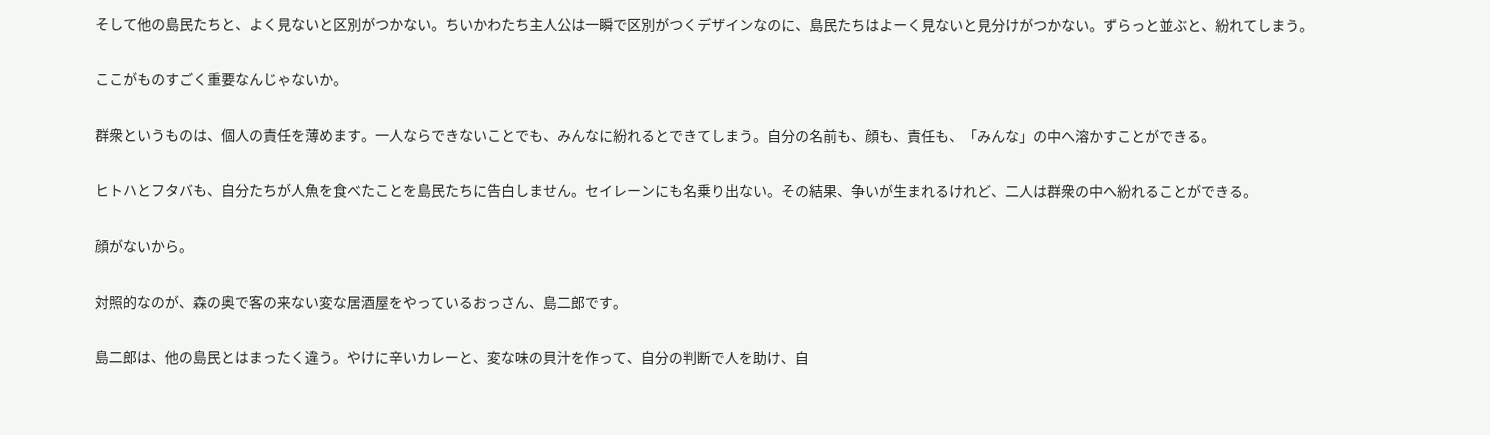そして他の島民たちと、よく見ないと区別がつかない。ちいかわたち主人公は一瞬で区別がつくデザインなのに、島民たちはよーく見ないと見分けがつかない。ずらっと並ぶと、紛れてしまう。

ここがものすごく重要なんじゃないか。

群衆というものは、個人の責任を薄めます。一人ならできないことでも、みんなに紛れるとできてしまう。自分の名前も、顔も、責任も、「みんな」の中へ溶かすことができる。

ヒトハとフタバも、自分たちが人魚を食べたことを島民たちに告白しません。セイレーンにも名乗り出ない。その結果、争いが生まれるけれど、二人は群衆の中へ紛れることができる。

顔がないから。

対照的なのが、森の奥で客の来ない変な居酒屋をやっているおっさん、島二郎です。

島二郎は、他の島民とはまったく違う。やけに辛いカレーと、変な味の貝汁を作って、自分の判断で人を助け、自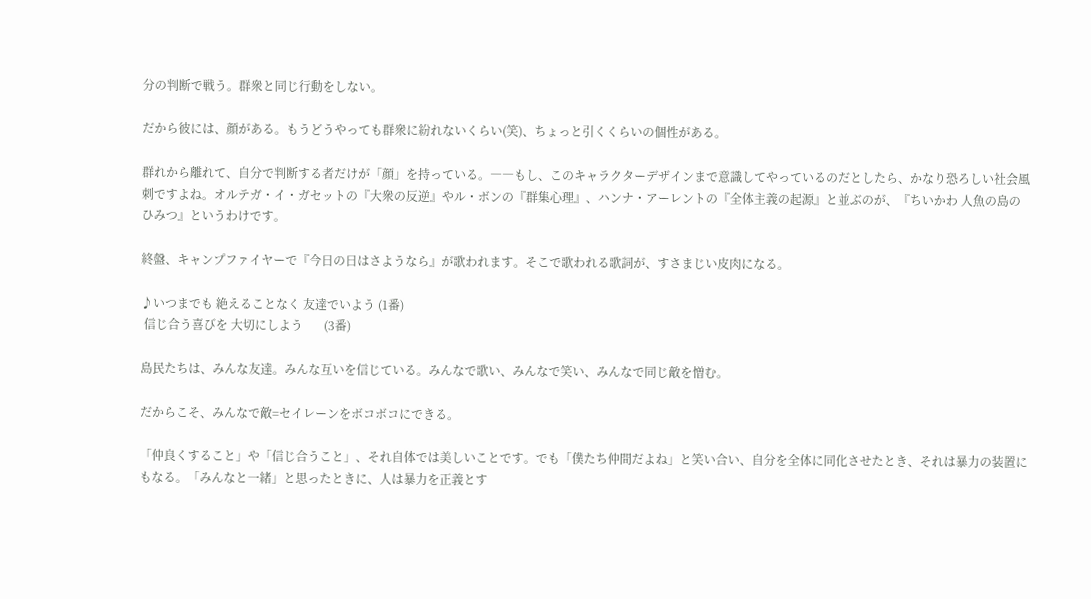分の判断で戦う。群衆と同じ行動をしない。

だから彼には、顔がある。もうどうやっても群衆に紛れないくらい(笑)、ちょっと引くくらいの個性がある。

群れから離れて、自分で判断する者だけが「顔」を持っている。――もし、このキャラクターデザインまで意識してやっているのだとしたら、かなり恐ろしい社会風刺ですよね。オルテガ・イ・ガセットの『大衆の反逆』やル・ボンの『群集心理』、ハンナ・アーレントの『全体主義の起源』と並ぶのが、『ちいかわ 人魚の島のひみつ』というわけです。

終盤、キャンプファイヤーで『今日の日はさようなら』が歌われます。そこで歌われる歌詞が、すさまじい皮肉になる。

♪いつまでも 絶えることなく 友達でいよう (1番)
 信じ合う喜びを 大切にしよう       (3番)

島民たちは、みんな友達。みんな互いを信じている。みんなで歌い、みんなで笑い、みんなで同じ敵を憎む。

だからこそ、みんなで敵=セイレーンをボコボコにできる。

「仲良くすること」や「信じ合うこと」、それ自体では美しいことです。でも「僕たち仲間だよね」と笑い合い、自分を全体に同化させたとき、それは暴力の装置にもなる。「みんなと一緒」と思ったときに、人は暴力を正義とす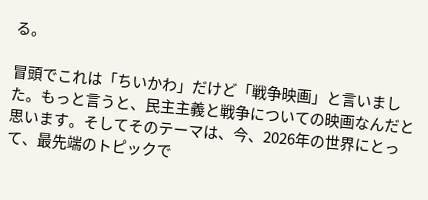る。

冒頭でこれは「ちいかわ」だけど「戦争映画」と言いました。もっと言うと、民主主義と戦争についての映画なんだと思います。そしてそのテーマは、今、2026年の世界にとって、最先端のトピックで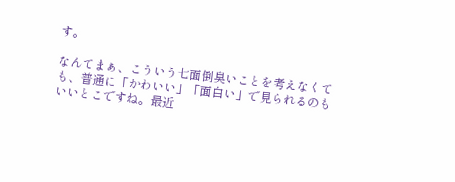す。

なんてまぁ、こういう七面倒臭いことを考えなくても、普通に「かわいい」「面白い」で見られるのもいいとこですね。最近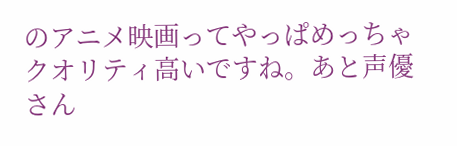のアニメ映画ってやっぱめっちゃクオリティ高いですね。あと声優さん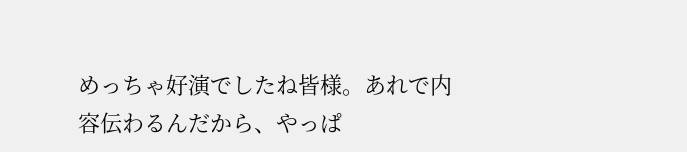めっちゃ好演でしたね皆様。あれで内容伝わるんだから、やっぱ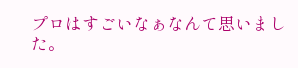プロはすごいなぁなんて思いました。